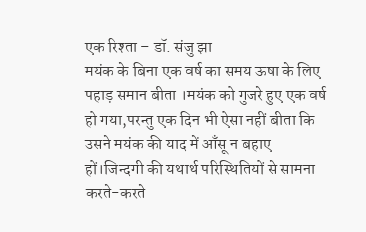एक रिश्ता – डॉ. संजु झा
मयंक के बिना एक वर्ष का समय ऊषा के लिए पहाड़ समान बीता ।मयंक को गुजरे हुए एक वर्ष हो गया,परन्तु एक दिन भी ऐसा नहीं बीता कि उसने मयंक की याद में आँसू न बहाए हों।जिन्दगी की यथार्थ परिस्थितियों से सामना करते-करते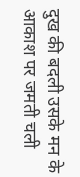दुख की बदली उसके मन के आकाश पर जमती चली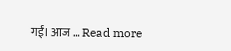गईं। आज … Read more